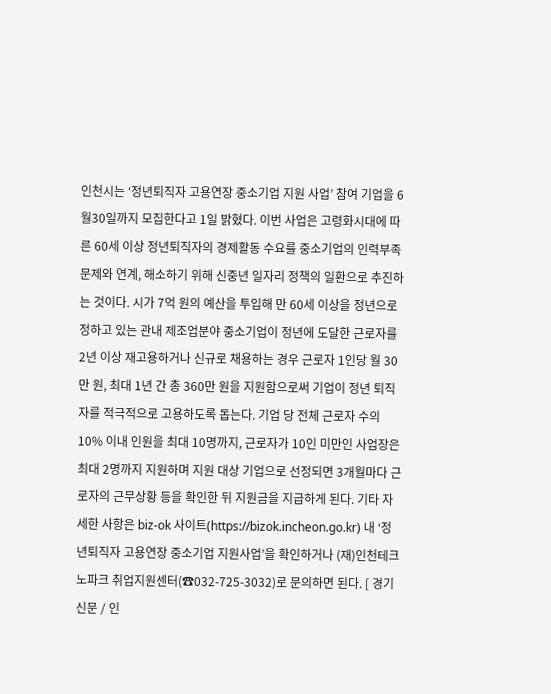인천시는 ‘정년퇴직자 고용연장 중소기업 지원 사업’ 참여 기업을 6월30일까지 모집한다고 1일 밝혔다. 이번 사업은 고령화시대에 따른 60세 이상 정년퇴직자의 경제활동 수요를 중소기업의 인력부족 문제와 연계, 해소하기 위해 신중년 일자리 정책의 일환으로 추진하는 것이다. 시가 7억 원의 예산을 투입해 만 60세 이상을 정년으로 정하고 있는 관내 제조업분야 중소기업이 정년에 도달한 근로자를 2년 이상 재고용하거나 신규로 채용하는 경우 근로자 1인당 월 30만 원, 최대 1년 간 총 360만 원을 지원함으로써 기업이 정년 퇴직자를 적극적으로 고용하도록 돕는다. 기업 당 전체 근로자 수의 10% 이내 인원을 최대 10명까지, 근로자가 10인 미만인 사업장은 최대 2명까지 지원하며 지원 대상 기업으로 선정되면 3개월마다 근로자의 근무상황 등을 확인한 뒤 지원금을 지급하게 된다. 기타 자세한 사항은 biz-ok 사이트(https://bizok.incheon.go.kr) 내 ‘정년퇴직자 고용연장 중소기업 지원사업’을 확인하거나 (재)인천테크노파크 취업지원센터(☎032-725-3032)로 문의하면 된다. [ 경기신문 / 인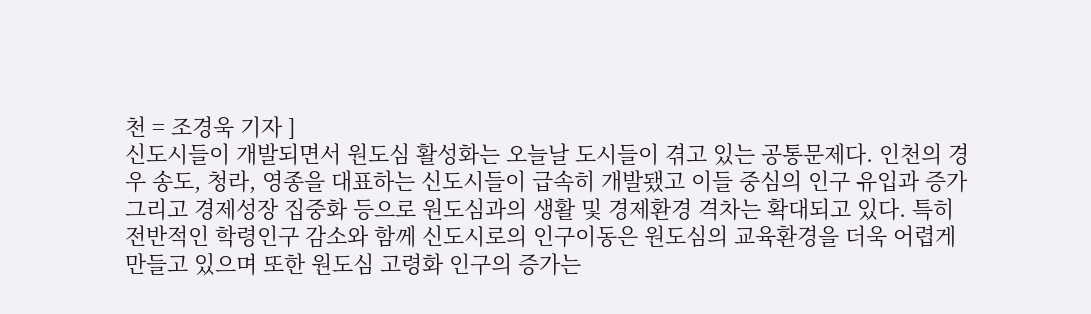천 = 조경욱 기자 ]
신도시들이 개발되면서 원도심 활성화는 오늘날 도시들이 겪고 있는 공통문제다. 인천의 경우 송도, 청라, 영종을 대표하는 신도시들이 급속히 개발됐고 이들 중심의 인구 유입과 증가 그리고 경제성장 집중화 등으로 원도심과의 생활 및 경제환경 격차는 확대되고 있다. 특히 전반적인 학령인구 감소와 함께 신도시로의 인구이동은 원도심의 교육환경을 더욱 어렵게 만들고 있으며 또한 원도심 고령화 인구의 증가는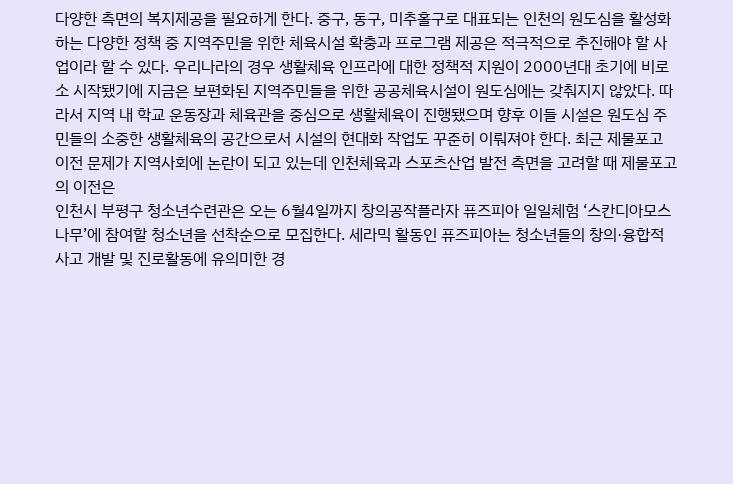다양한 측면의 복지제공을 필요하게 한다. 중구, 동구, 미추홀구로 대표되는 인천의 원도심을 활성화하는 다양한 정책 중 지역주민을 위한 체육시설 확충과 프로그램 제공은 적극적으로 추진해야 할 사업이라 할 수 있다. 우리나라의 경우 생활체육 인프라에 대한 정책적 지원이 2000년대 초기에 비로소 시작됐기에 지금은 보편화된 지역주민들을 위한 공공체육시설이 원도심에는 갖춰지지 않았다. 따라서 지역 내 학교 운동장과 체육관을 중심으로 생활체육이 진행됐으며 향후 이들 시설은 원도심 주민들의 소중한 생활체육의 공간으로서 시설의 현대화 작업도 꾸준히 이뤄져야 한다. 최근 제물포고 이전 문제가 지역사회에 논란이 되고 있는데 인천체육과 스포츠산업 발전 측면을 고려할 때 제물포고의 이전은
인천시 부평구 청소년수련관은 오는 6월4일까지 창의공작플라자 퓨즈피아 일일체험 ‘스칸디아모스 나무’에 참여할 청소년을 선착순으로 모집한다. 세라믹 활동인 퓨즈피아는 청소년들의 창의·융합적 사고 개발 및 진로활동에 유의미한 경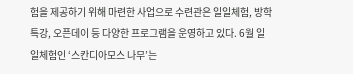험을 제공하기 위해 마련한 사업으로 수련관은 일일체험, 방학특강, 오픈데이 등 다양한 프로그램을 운영하고 있다. 6월 일일체험인 ‘스칸디아모스 나무’는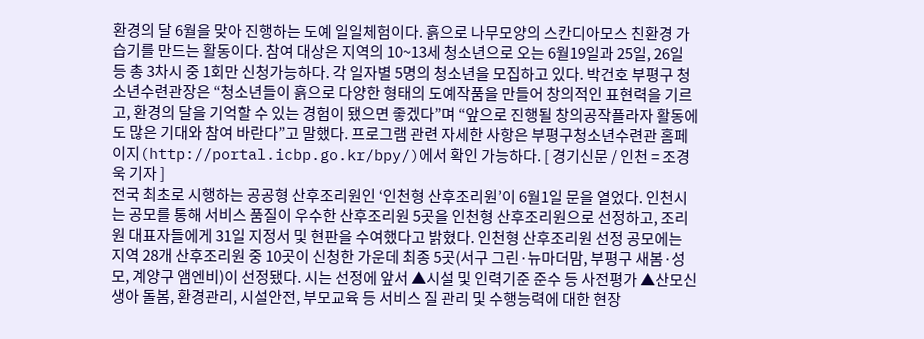환경의 달 6월을 맞아 진행하는 도예 일일체험이다. 흙으로 나무모양의 스칸디아모스 친환경 가습기를 만드는 활동이다. 참여 대상은 지역의 10~13세 청소년으로 오는 6월19일과 25일, 26일 등 총 3차시 중 1회만 신청가능하다. 각 일자별 5명의 청소년을 모집하고 있다. 박건호 부평구 청소년수련관장은 “청소년들이 흙으로 다양한 형태의 도예작품을 만들어 창의적인 표현력을 기르고, 환경의 달을 기억할 수 있는 경험이 됐으면 좋겠다”며 “앞으로 진행될 창의공작플라자 활동에도 많은 기대와 참여 바란다”고 말했다. 프로그램 관련 자세한 사항은 부평구청소년수련관 홈페이지(http://portal.icbp.go.kr/bpy/)에서 확인 가능하다. [ 경기신문 / 인천 = 조경욱 기자 ]
전국 최초로 시행하는 공공형 산후조리원인 ‘인천형 산후조리원’이 6월1일 문을 열었다. 인천시는 공모를 통해 서비스 품질이 우수한 산후조리원 5곳을 인천형 산후조리원으로 선정하고, 조리원 대표자들에게 31일 지정서 및 현판을 수여했다고 밝혔다. 인천형 산후조리원 선정 공모에는 지역 28개 산후조리원 중 10곳이 신청한 가운데 최종 5곳(서구 그린·뉴마더맘, 부평구 새봄·성모, 계양구 앰엔비)이 선정됐다. 시는 선정에 앞서 ▲시설 및 인력기준 준수 등 사전평가 ▲산모신생아 돌봄, 환경관리, 시설안전, 부모교육 등 서비스 질 관리 및 수행능력에 대한 현장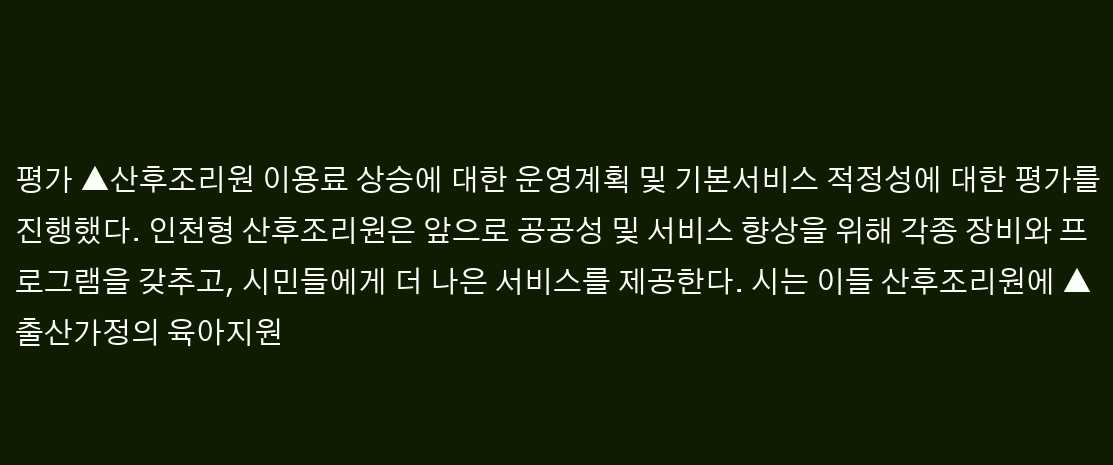평가 ▲산후조리원 이용료 상승에 대한 운영계획 및 기본서비스 적정성에 대한 평가를 진행했다. 인천형 산후조리원은 앞으로 공공성 및 서비스 향상을 위해 각종 장비와 프로그램을 갖추고, 시민들에게 더 나은 서비스를 제공한다. 시는 이들 산후조리원에 ▲출산가정의 육아지원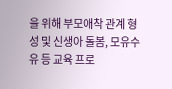을 위해 부모애착 관계 형성 및 신생아 돌봄, 모유수유 등 교육 프로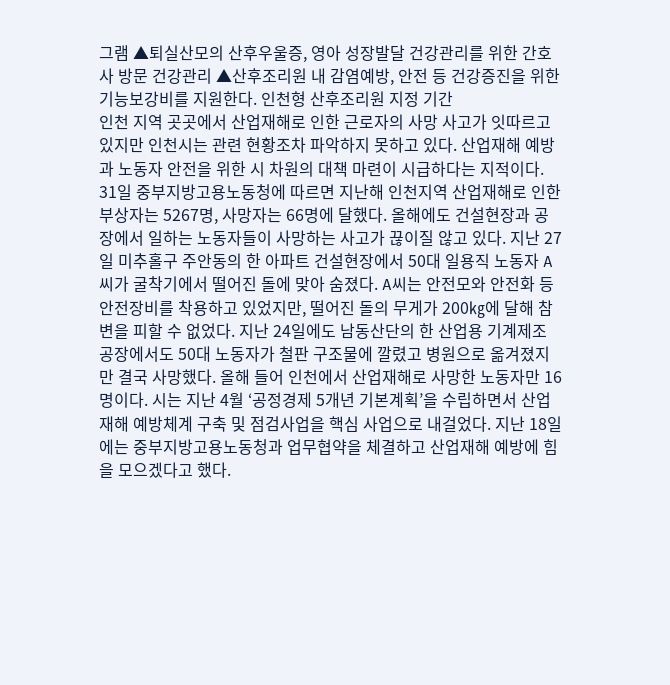그램 ▲퇴실산모의 산후우울증, 영아 성장발달 건강관리를 위한 간호사 방문 건강관리 ▲산후조리원 내 감염예방, 안전 등 건강증진을 위한 기능보강비를 지원한다. 인천형 산후조리원 지정 기간
인천 지역 곳곳에서 산업재해로 인한 근로자의 사망 사고가 잇따르고 있지만 인천시는 관련 현황조차 파악하지 못하고 있다. 산업재해 예방과 노동자 안전을 위한 시 차원의 대책 마련이 시급하다는 지적이다. 31일 중부지방고용노동청에 따르면 지난해 인천지역 산업재해로 인한 부상자는 5267명, 사망자는 66명에 달했다. 올해에도 건설현장과 공장에서 일하는 노동자들이 사망하는 사고가 끊이질 않고 있다. 지난 27일 미추홀구 주안동의 한 아파트 건설현장에서 50대 일용직 노동자 A씨가 굴착기에서 떨어진 돌에 맞아 숨졌다. A씨는 안전모와 안전화 등 안전장비를 착용하고 있었지만, 떨어진 돌의 무게가 200㎏에 달해 참변을 피할 수 없었다. 지난 24일에도 남동산단의 한 산업용 기계제조 공장에서도 50대 노동자가 철판 구조물에 깔렸고 병원으로 옮겨졌지만 결국 사망했다. 올해 들어 인천에서 산업재해로 사망한 노동자만 16명이다. 시는 지난 4월 ‘공정경제 5개년 기본계획’을 수립하면서 산업재해 예방체계 구축 및 점검사업을 핵심 사업으로 내걸었다. 지난 18일에는 중부지방고용노동청과 업무협약을 체결하고 산업재해 예방에 힘을 모으겠다고 했다.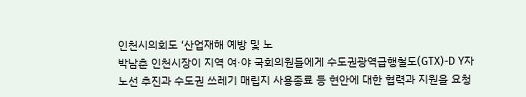인천시의회도 ‘산업재해 예방 및 노
박남춘 인천시장이 지역 여·야 국회의원들에게 수도권광역급행철도(GTX)-D Y자 노선 추진과 수도권 쓰레기 매립지 사용종료 등 현안에 대한 협력과 지원을 요청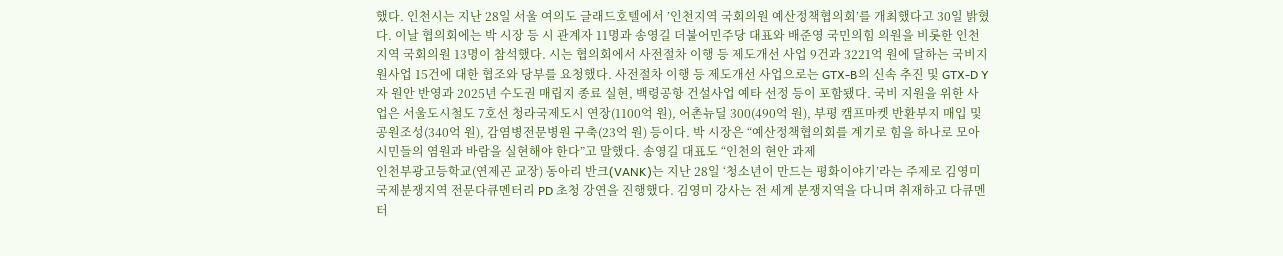했다. 인천시는 지난 28일 서울 여의도 글래드호텔에서 ’인천지역 국회의원 예산정책협의회’를 개최했다고 30일 밝혔다. 이날 협의회에는 박 시장 등 시 관계자 11명과 송영길 더불어민주당 대표와 배준영 국민의힘 의원을 비롯한 인천지역 국회의원 13명이 참석했다. 시는 협의회에서 사전절차 이행 등 제도개선 사업 9건과 3221억 원에 달하는 국비지원사업 15건에 대한 협조와 당부를 요청했다. 사전절차 이행 등 제도개선 사업으로는 GTX-B의 신속 추진 및 GTX-D Y자 원안 반영과 2025년 수도권 매립지 종료 실현, 백령공항 건설사업 예타 선정 등이 포함됐다. 국비 지원을 위한 사업은 서울도시철도 7호선 청라국제도시 연장(1100억 원), 어촌뉴딜 300(490억 원), 부평 캠프마켓 반환부지 매입 및 공원조성(340억 원), 감염병전문병원 구축(23억 원) 등이다. 박 시장은 “예산정책협의회를 계기로 힘을 하나로 모아 시민들의 염원과 바람을 실현해야 한다”고 말했다. 송영길 대표도 “인천의 현안 과제
인천부광고등학교(연제곤 교장) 동아리 반크(VANK)는 지난 28일 ‘청소년이 만드는 평화이야기’라는 주제로 김영미 국제분쟁지역 전문다큐멘터리 PD 초청 강연을 진행했다. 김영미 강사는 전 세계 분쟁지역을 다니며 취재하고 다큐멘터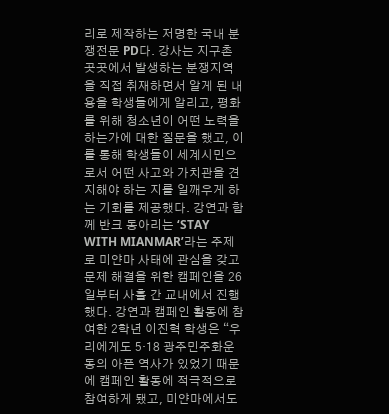리로 제작하는 저명한 국내 분쟁전문 PD다. 강사는 지구촌 곳곳에서 발생하는 분쟁지역을 직접 취재하면서 알게 된 내용을 학생들에게 알리고, 평화를 위해 청소년이 어떤 노력을 하는가에 대한 질문을 했고, 이를 통해 학생들이 세계시민으로서 어떤 사고와 가치관을 견지해야 하는 지를 일깨우게 하는 기회를 제공했다. 강연과 함께 반크 동아리는 ‘STAY WITH MIANMAR’라는 주제로 미얀마 사태에 관심을 갖고 문제 해결을 위한 캠페인을 26일부터 사흘 간 교내에서 진행했다. 강연과 캠페인 활동에 참여한 2학년 이진혁 학생은 “우리에게도 5·18 광주민주화운동의 아픈 역사가 있었기 때문에 캠페인 활동에 적극적으로 참여하게 됐고, 미얀마에서도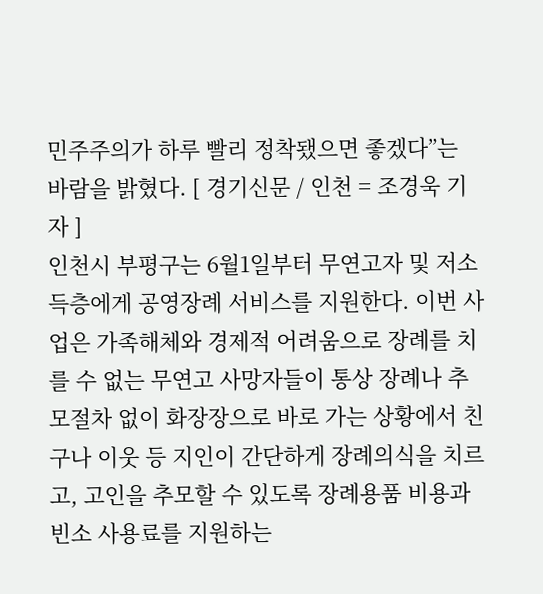민주주의가 하루 빨리 정착됐으면 좋겠다”는 바람을 밝혔다. [ 경기신문 / 인천 = 조경욱 기자 ]
인천시 부평구는 6월1일부터 무연고자 및 저소득층에게 공영장례 서비스를 지원한다. 이번 사업은 가족해체와 경제적 어려움으로 장례를 치를 수 없는 무연고 사망자들이 통상 장례나 추모절차 없이 화장장으로 바로 가는 상황에서 친구나 이웃 등 지인이 간단하게 장례의식을 치르고, 고인을 추모할 수 있도록 장례용품 비용과 빈소 사용료를 지원하는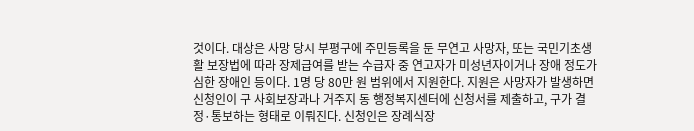것이다. 대상은 사망 당시 부평구에 주민등록을 둔 무연고 사망자, 또는 국민기초생활 보장법에 따라 장제급여를 받는 수급자 중 연고자가 미성년자이거나 장애 정도가 심한 장애인 등이다. 1명 당 80만 원 범위에서 지원한다. 지원은 사망자가 발생하면 신청인이 구 사회보장과나 거주지 동 행정복지센터에 신청서를 제출하고, 구가 결정·통보하는 형태로 이뤄진다. 신청인은 장례식장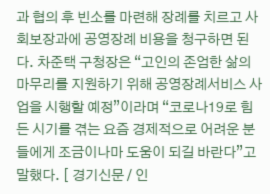과 협의 후 빈소를 마련해 장례를 치르고 사회보장과에 공영장례 비용을 청구하면 된다. 차준택 구청장은 “고인의 존엄한 삶의 마무리를 지원하기 위해 공영장례서비스 사업을 시행할 예정”이라며 “코로나19로 힘든 시기를 겪는 요즘 경제적으로 어려운 분들에게 조금이나마 도움이 되길 바란다”고 말했다. [ 경기신문 / 인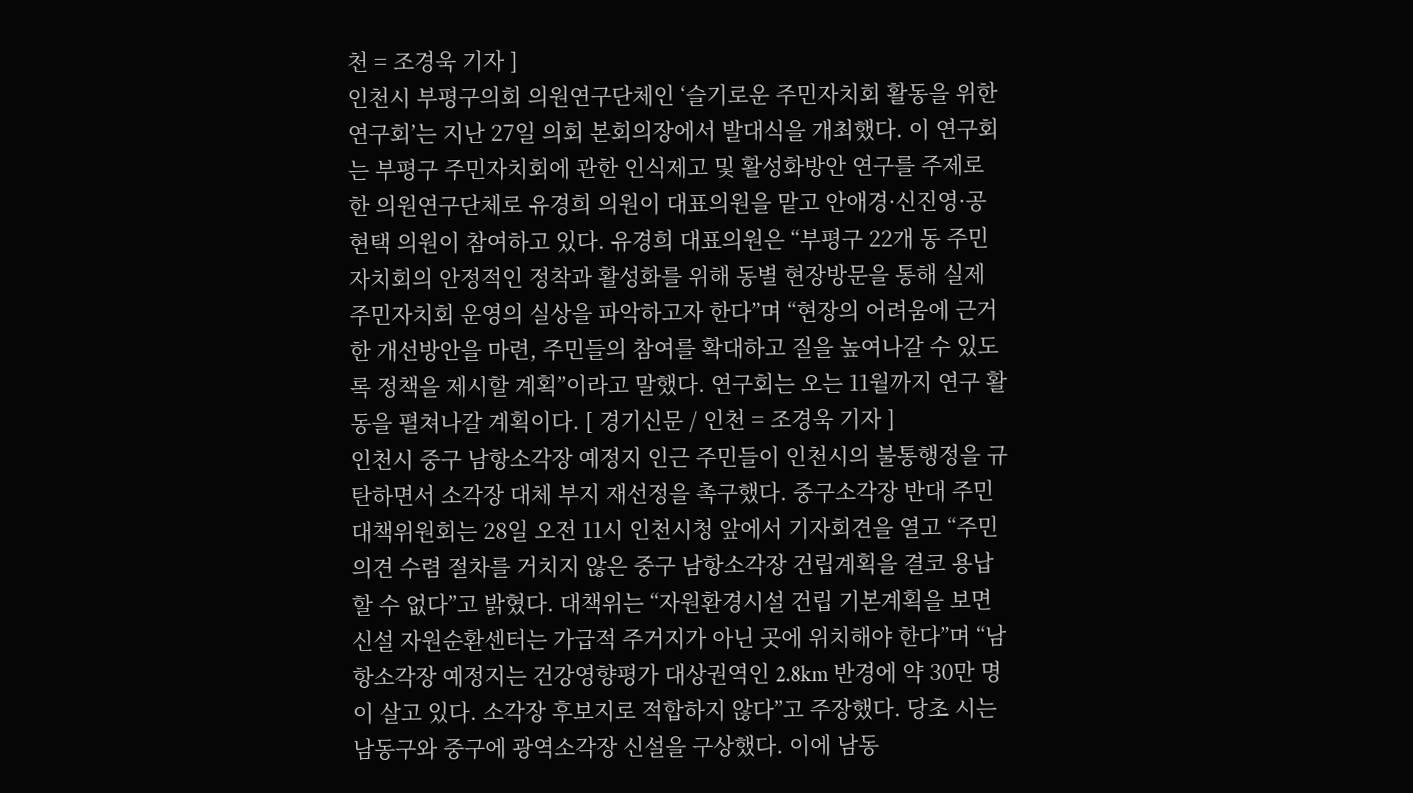천 = 조경욱 기자 ]
인천시 부평구의회 의원연구단체인 ‘슬기로운 주민자치회 활동을 위한 연구회’는 지난 27일 의회 본회의장에서 발대식을 개최했다. 이 연구회는 부평구 주민자치회에 관한 인식제고 및 활성화방안 연구를 주제로 한 의원연구단체로 유경희 의원이 대표의원을 맡고 안애경·신진영·공현택 의원이 참여하고 있다. 유경희 대표의원은 “부평구 22개 동 주민자치회의 안정적인 정착과 활성화를 위해 동별 현장방문을 통해 실제 주민자치회 운영의 실상을 파악하고자 한다”며 “현장의 어려움에 근거한 개선방안을 마련, 주민들의 참여를 확대하고 질을 높여나갈 수 있도록 정책을 제시할 계획”이라고 말했다. 연구회는 오는 11월까지 연구 활동을 펼쳐나갈 계획이다. [ 경기신문 / 인천 = 조경욱 기자 ]
인천시 중구 남항소각장 예정지 인근 주민들이 인천시의 불통행정을 규탄하면서 소각장 대체 부지 재선정을 촉구했다. 중구소각장 반대 주민대책위원회는 28일 오전 11시 인천시청 앞에서 기자회견을 열고 “주민 의견 수렴 절차를 거치지 않은 중구 남항소각장 건립계획을 결코 용납할 수 없다”고 밝혔다. 대책위는 “자원환경시설 건립 기본계획을 보면 신설 자원순환센터는 가급적 주거지가 아닌 곳에 위치해야 한다”며 “남항소각장 예정지는 건강영향평가 대상권역인 2.8km 반경에 약 30만 명이 살고 있다. 소각장 후보지로 적합하지 않다”고 주장했다. 당초 시는 남동구와 중구에 광역소각장 신설을 구상했다. 이에 남동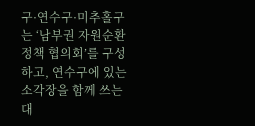구·연수구·미추홀구는 ‘남부권 자원순환정책 협의회’를 구성하고, 연수구에 있는 소각장을 함께 쓰는 대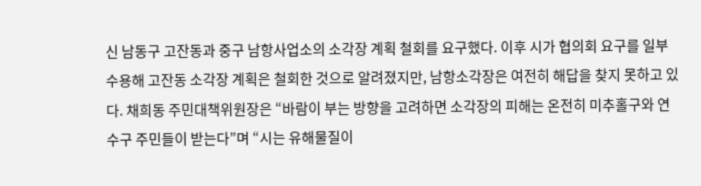신 남동구 고잔동과 중구 남항사업소의 소각장 계획 철회를 요구했다. 이후 시가 협의회 요구를 일부 수용해 고잔동 소각장 계획은 철회한 것으로 알려졌지만, 남항소각장은 여전히 해답을 찾지 못하고 있다. 채희동 주민대책위원장은 “바람이 부는 방향을 고려하면 소각장의 피해는 온전히 미추홀구와 연수구 주민들이 받는다”며 “시는 유해물질이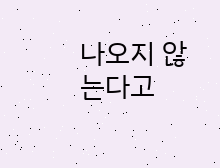나오지 않는다고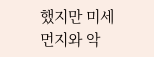했지만 미세먼지와 악